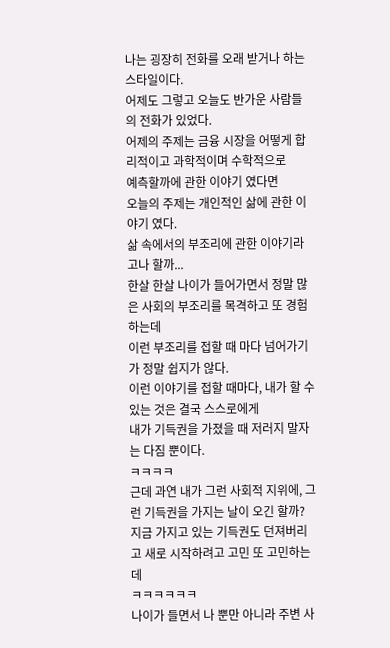나는 굉장히 전화를 오래 받거나 하는 스타일이다.
어제도 그렇고 오늘도 반가운 사람들의 전화가 있었다.
어제의 주제는 금융 시장을 어떻게 합리적이고 과학적이며 수학적으로
예측할까에 관한 이야기 였다면
오늘의 주제는 개인적인 삶에 관한 이야기 였다.
삶 속에서의 부조리에 관한 이야기라고나 할까...
한살 한살 나이가 들어가면서 정말 많은 사회의 부조리를 목격하고 또 경험하는데
이런 부조리를 접할 때 마다 넘어가기가 정말 쉽지가 않다.
이런 이야기를 접할 때마다, 내가 할 수 있는 것은 결국 스스로에게
내가 기득권을 가졌을 때 저러지 말자는 다짐 뿐이다.
ㅋㅋㅋㅋ
근데 과연 내가 그런 사회적 지위에, 그런 기득권을 가지는 날이 오긴 할까?
지금 가지고 있는 기득권도 던져버리고 새로 시작하려고 고민 또 고민하는데
ㅋㅋㅋㅋㅋㅋ
나이가 들면서 나 뿐만 아니라 주변 사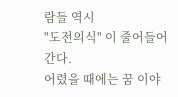람들 역시
"도전의식" 이 줄어들어간다.
어렸을 때에는 꿈 이야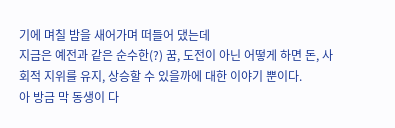기에 며칠 밤을 새어가며 떠들어 댔는데
지금은 예전과 같은 순수한(?) 꿈, 도전이 아닌 어떻게 하면 돈, 사회적 지위를 유지, 상승할 수 있을까에 대한 이야기 뿐이다.
아 방금 막 동생이 다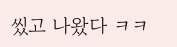씼고 나왔다 ㅋㅋ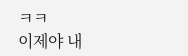ㅋㅋ
이제야 내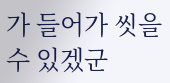가 들어가 씻을 수 있겠군